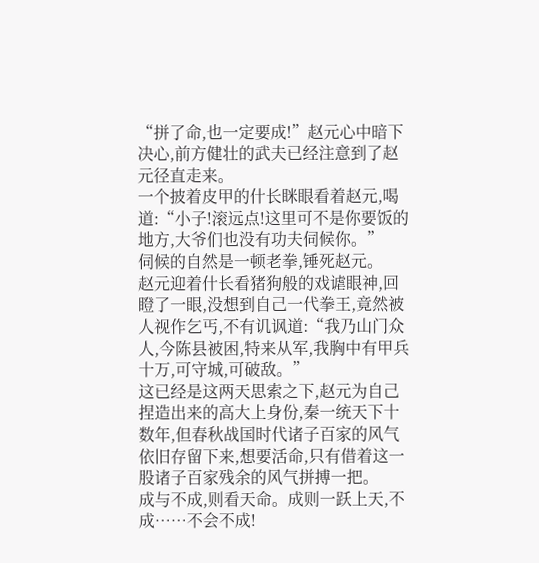“拼了命,也一定要成!”赵元心中暗下决心,前方健壮的武夫已经注意到了赵元径直走来。
一个披着皮甲的什长眯眼看着赵元,喝道:“小子!滚远点!这里可不是你要饭的地方,大爷们也没有功夫伺候你。”
伺候的自然是一顿老拳,锤死赵元。
赵元迎着什长看猪狗般的戏谑眼神,回瞪了一眼,没想到自己一代拳王,竟然被人视作乞丐,不有讥讽道:“我乃山门众人,今陈县被困,特来从军,我胸中有甲兵十万,可守城,可破敌。”
这已经是这两天思索之下,赵元为自己捏造出来的高大上身份,秦一统天下十数年,但春秋战国时代诸子百家的风气依旧存留下来,想要活命,只有借着这一股诸子百家残余的风气拼搏一把。
成与不成,则看天命。成则一跃上天,不成……不会不成!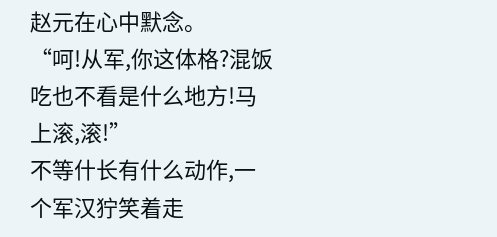赵元在心中默念。
“呵!从军,你这体格?混饭吃也不看是什么地方!马上滚,滚!”
不等什长有什么动作,一个军汉狞笑着走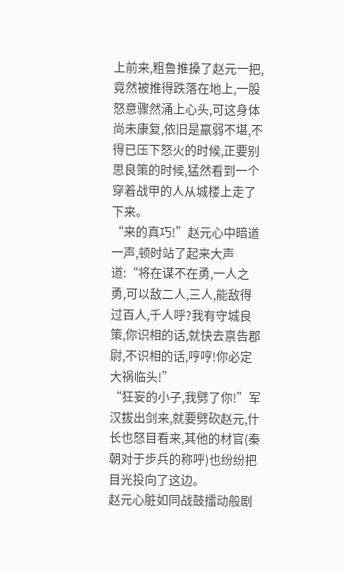上前来,粗鲁推搡了赵元一把,竟然被推得跌落在地上,一股怒意骤然涌上心头,可这身体尚未康复,依旧是羸弱不堪,不得已压下怒火的时候,正要别思良策的时候,猛然看到一个穿着战甲的人从城楼上走了下来。
“来的真巧!”赵元心中暗道一声,顿时站了起来大声道:“将在谋不在勇,一人之勇,可以敌二人,三人,能敌得过百人,千人呼?我有守城良策,你识相的话,就快去禀告郡尉,不识相的话,哼哼!你必定大祸临头!”
“狂妄的小子,我劈了你!”军汉拔出剑来,就要劈砍赵元,什长也怒目看来,其他的材官(秦朝对于步兵的称呼)也纷纷把目光投向了这边。
赵元心脏如同战鼓擂动般剧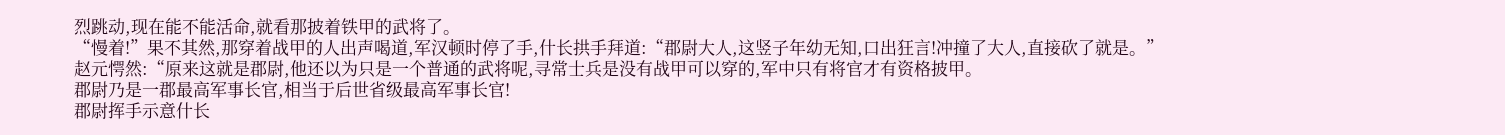烈跳动,现在能不能活命,就看那披着铁甲的武将了。
“慢着!”果不其然,那穿着战甲的人出声喝道,军汉顿时停了手,什长拱手拜道:“郡尉大人,这竖子年幼无知,口出狂言!冲撞了大人,直接砍了就是。”
赵元愕然:“原来这就是郡尉,他还以为只是一个普通的武将呢,寻常士兵是没有战甲可以穿的,军中只有将官才有资格披甲。
郡尉乃是一郡最高军事长官,相当于后世省级最高军事长官!
郡尉挥手示意什长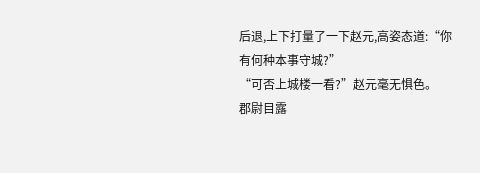后退,上下打量了一下赵元,高姿态道:“你有何种本事守城?”
“可否上城楼一看?”赵元毫无惧色。
郡尉目露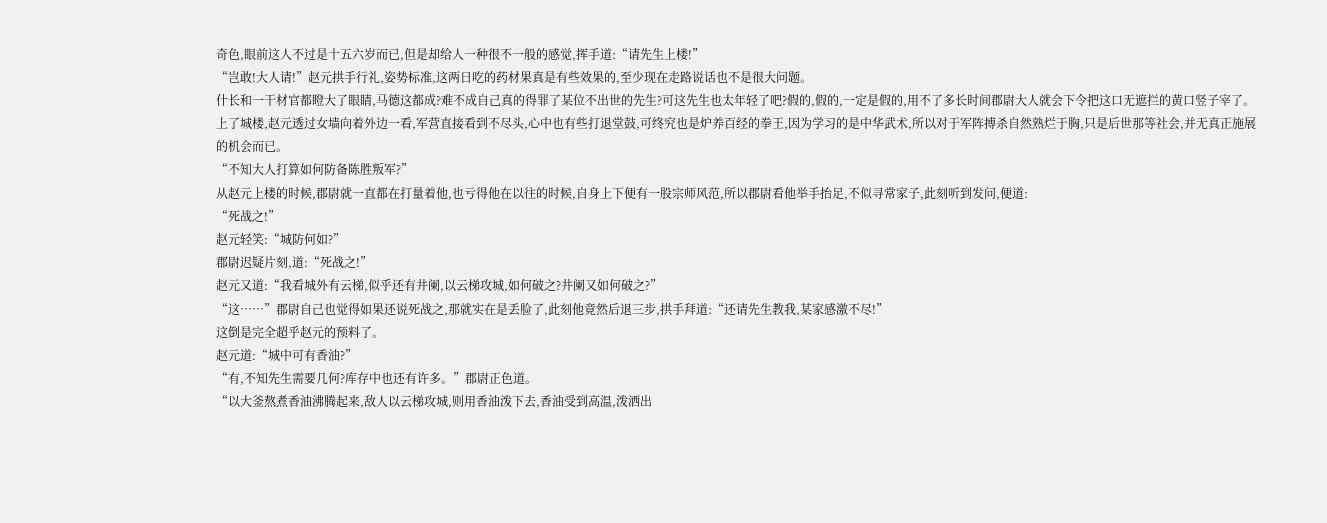奇色,眼前这人不过是十五六岁而已,但是却给人一种很不一般的感觉,挥手道:“请先生上楼!”
“岂敢!大人请!”赵元拱手行礼,姿势标准,这两日吃的药材果真是有些效果的,至少现在走路说话也不是很大问题。
什长和一干材官都瞪大了眼睛,马德这都成?难不成自己真的得罪了某位不出世的先生?可这先生也太年轻了吧?假的,假的,一定是假的,用不了多长时间郡尉大人就会下令把这口无遮拦的黄口竖子宰了。
上了城楼,赵元透过女墙向着外边一看,军营直接看到不尽头,心中也有些打退堂鼓,可终究也是炉养百经的拳王,因为学习的是中华武术,所以对于军阵搏杀自然熟烂于胸,只是后世那等社会,并无真正施展的机会而已。
“不知大人打算如何防备陈胜叛军?”
从赵元上楼的时候,郡尉就一直都在打量着他,也亏得他在以往的时候,自身上下便有一股宗师风范,所以郡尉看他举手抬足,不似寻常家子,此刻听到发问,便道:
“死战之!”
赵元轻笑:“城防何如?”
郡尉迟疑片刻,道:“死战之!”
赵元又道:“我看城外有云梯,似乎还有井阑,以云梯攻城,如何破之?井阑又如何破之?”
“这……”郡尉自己也觉得如果还说死战之,那就实在是丢脸了,此刻他竟然后退三步,拱手拜道:“还请先生教我,某家感激不尽!”
这倒是完全超乎赵元的预料了。
赵元道:“城中可有香油?”
“有,不知先生需要几何?库存中也还有许多。”郡尉正色道。
“以大釜熬煮香油沸腾起来,敌人以云梯攻城,则用香油泼下去,香油受到高温,泼洒出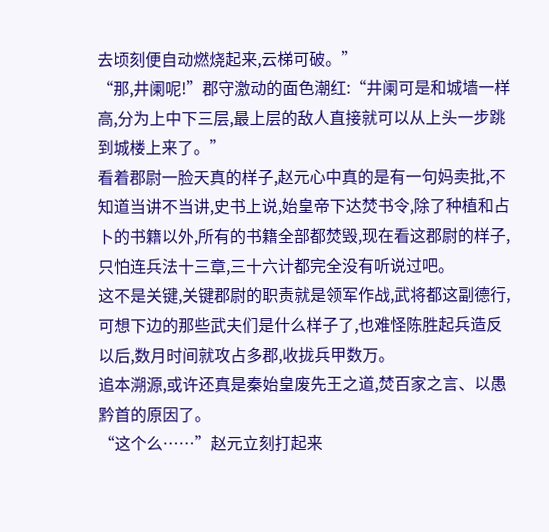去顷刻便自动燃烧起来,云梯可破。”
“那,井阑呢!”郡守激动的面色潮红:“井阑可是和城墙一样高,分为上中下三层,最上层的敌人直接就可以从上头一步跳到城楼上来了。”
看着郡尉一脸天真的样子,赵元心中真的是有一句妈卖批,不知道当讲不当讲,史书上说,始皇帝下达焚书令,除了种植和占卜的书籍以外,所有的书籍全部都焚毁,现在看这郡尉的样子,只怕连兵法十三章,三十六计都完全没有听说过吧。
这不是关键,关键郡尉的职责就是领军作战,武将都这副德行,可想下边的那些武夫们是什么样子了,也难怪陈胜起兵造反以后,数月时间就攻占多郡,收拢兵甲数万。
追本溯源,或许还真是秦始皇废先王之道,焚百家之言、以愚黔首的原因了。
“这个么……”赵元立刻打起来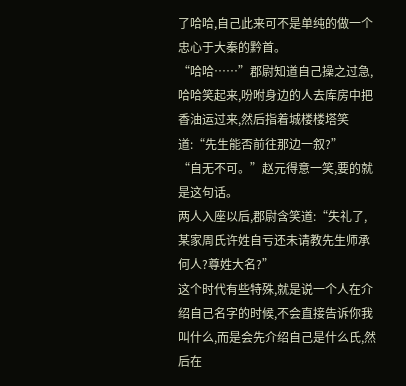了哈哈,自己此来可不是单纯的做一个忠心于大秦的黔首。
“哈哈……”郡尉知道自己操之过急,哈哈笑起来,吩咐身边的人去库房中把香油运过来,然后指着城楼楼塔笑道:“先生能否前往那边一叙?”
“自无不可。”赵元得意一笑,要的就是这句话。
两人入座以后,郡尉含笑道:“失礼了,某家周氏许姓自亏还未请教先生师承何人?尊姓大名?”
这个时代有些特殊,就是说一个人在介绍自己名字的时候,不会直接告诉你我叫什么,而是会先介绍自己是什么氏,然后在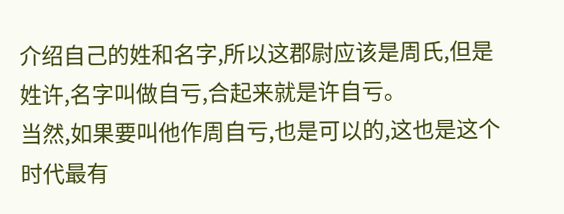介绍自己的姓和名字,所以这郡尉应该是周氏,但是姓许,名字叫做自亏,合起来就是许自亏。
当然,如果要叫他作周自亏,也是可以的,这也是这个时代最有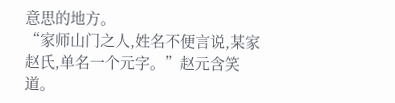意思的地方。
“家师山门之人,姓名不便言说,某家赵氏,单名一个元字。”赵元含笑道。